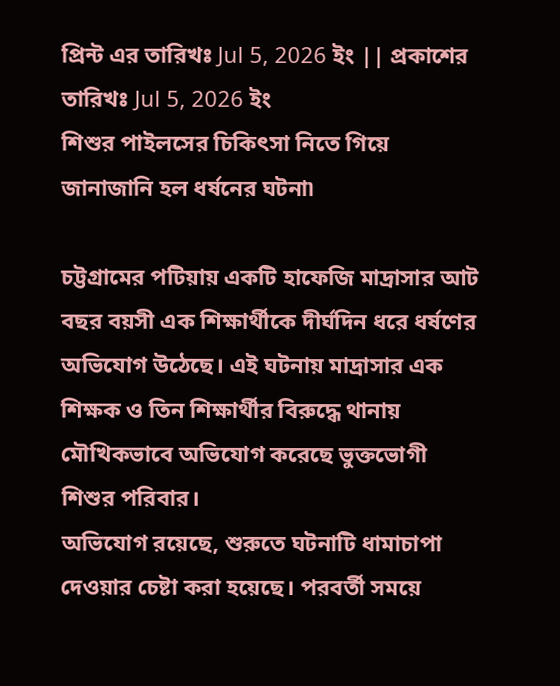প্রিন্ট এর তারিখঃ Jul 5, 2026 ইং || প্রকাশের তারিখঃ Jul 5, 2026 ইং
শিশুর পাইলসের চিকিৎসা নিতে গিয়ে জানাজানি হল ধর্ষনের ঘটনা৷

চট্টগ্রামের পটিয়ায় একটি হাফেজি মাদ্রাসার আট বছর বয়সী এক শিক্ষার্থীকে দীর্ঘদিন ধরে ধর্ষণের অভিযোগ উঠেছে। এই ঘটনায় মাদ্রাসার এক শিক্ষক ও তিন শিক্ষার্থীর বিরুদ্ধে থানায় মৌখিকভাবে অভিযোগ করেছে ভুক্তভোগী শিশুর পরিবার।
অভিযোগ রয়েছে, শুরুতে ঘটনাটি ধামাচাপা দেওয়ার চেষ্টা করা হয়েছে। পরবর্তী সময়ে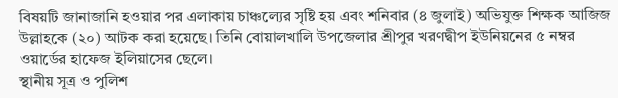বিষয়টি জানাজানি হওয়ার পর এলাকায় চাঞ্চল্যের সৃষ্টি হয় এবং শনিবার (৪ জুলাই) অভিযুক্ত শিক্ষক আজিজ উল্লাহকে (২০) আটক করা হয়েছে। তিনি বোয়ালখালি উপজেলার শ্রীপুর খরণদ্বীপ ইউনিয়নের ৫ নম্বর ওয়ার্ডের হাফেজ ইলিয়াসের ছেলে।
স্থানীয় সূত্র ও পুলিশ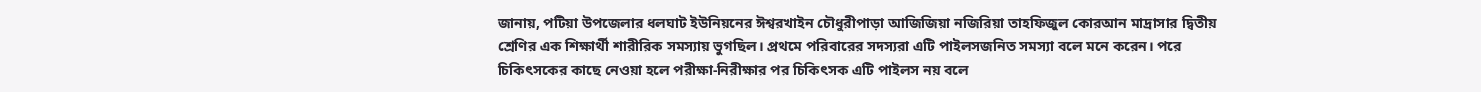জানায়, পটিয়া উপজেলার ধলঘাট ইউনিয়নের ঈশ্বরখাইন চৌধুরীপাড়া আজিজিয়া নজিরিয়া তাহফিজুল কোরআন মাদ্রাসার দ্বিতীয় শ্রেণির এক শিক্ষার্থী শারীরিক সমস্যায় ভুগছিল। প্রথমে পরিবারের সদস্যরা এটি পাইলসজনিত সমস্যা বলে মনে করেন। পরে চিকিৎসকের কাছে নেওয়া হলে পরীক্ষা-নিরীক্ষার পর চিকিৎসক এটি পাইলস নয় বলে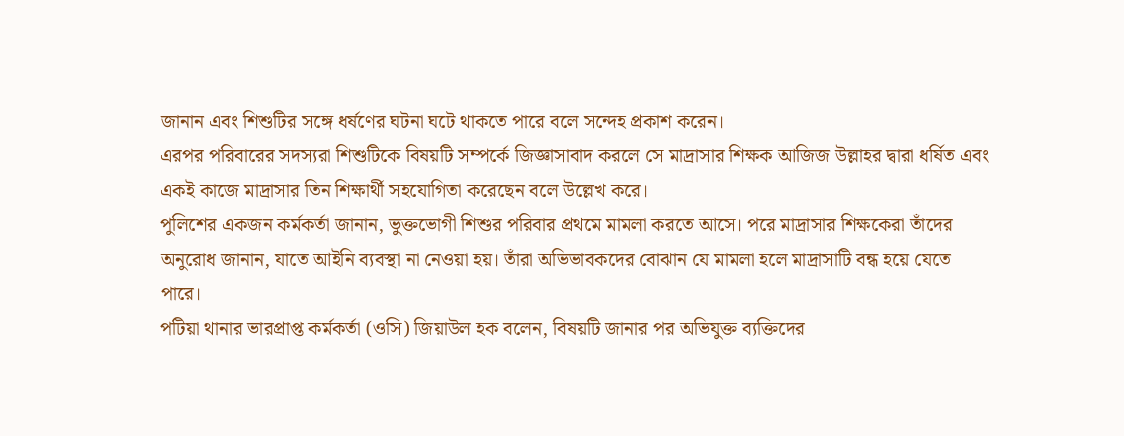জানান এবং শিশুটির সঙ্গে ধর্ষণের ঘটনা ঘটে থাকতে পারে বলে সন্দেহ প্রকাশ করেন।
এরপর পরিবারের সদস্যরা শিশুটিকে বিষয়টি সম্পর্কে জিজ্ঞাসাবাদ করলে সে মাদ্রাসার শিক্ষক আজিজ উল্লাহর দ্বারা ধর্ষিত এবং একই কাজে মাদ্রাসার তিন শিক্ষার্থী সহযোগিতা করেছেন বলে উল্লেখ করে।
পুলিশের একজন কর্মকর্তা জানান, ভুক্তভোগী শিশুর পরিবার প্রথমে মামলা করতে আসে। পরে মাদ্রাসার শিক্ষকেরা তাঁদের অনুরোধ জানান, যাতে আইনি ব্যবস্থা না নেওয়া হয়। তাঁরা অভিভাবকদের বোঝান যে মামলা হলে মাদ্রাসাটি বন্ধ হয়ে যেতে পারে।
পটিয়া থানার ভারপ্রাপ্ত কর্মকর্তা (ওসি) জিয়াউল হক বলেন, বিষয়টি জানার পর অভিযুক্ত ব্যক্তিদের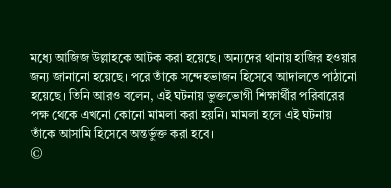মধ্যে আজিজ উল্লাহকে আটক করা হয়েছে। অন্যদের থানায় হাজির হওয়ার জন্য জানানো হয়েছে। পরে তাঁকে সন্দেহভাজন হিসেবে আদালতে পাঠানো হয়েছে। তিনি আরও বলেন, এই ঘটনায় ভুক্তভোগী শিক্ষার্থীর পরিবারের পক্ষ থেকে এখনো কোনো মামলা করা হয়নি। মামলা হলে এই ঘটনায় তাঁকে আসামি হিসেবে অন্তর্ভুক্ত করা হবে।
©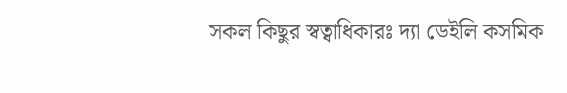সকল কিছুর স্বত্বাধিকারঃ দ্যা ডেইলি কসমিক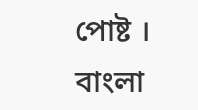পোষ্ট । বাংলা